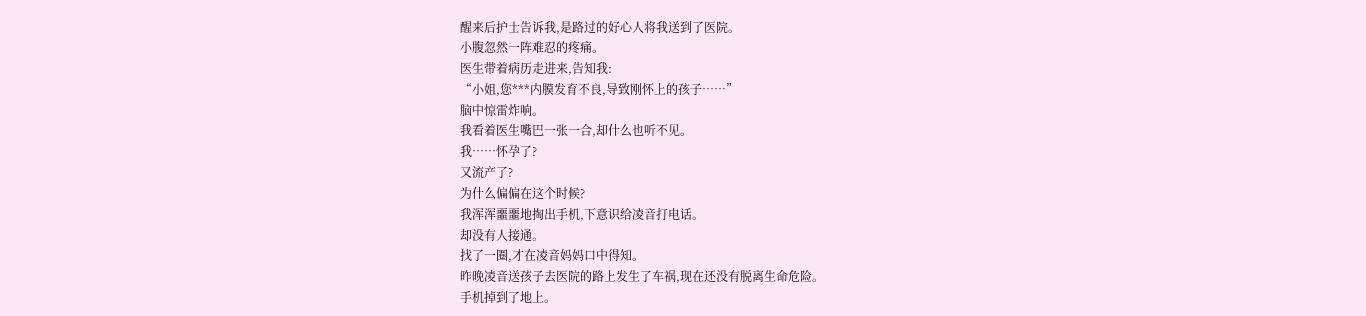醒来后护士告诉我,是路过的好心人将我送到了医院。
小腹忽然一阵难忍的疼痛。
医生带着病历走进来,告知我:
“小姐,您***内膜发育不良,导致刚怀上的孩子……”
脑中惊雷炸响。
我看着医生嘴巴一张一合,却什么也听不见。
我……怀孕了?
又流产了?
为什么偏偏在这个时候?
我浑浑噩噩地掏出手机,下意识给凌音打电话。
却没有人接通。
找了一圈,才在凌音妈妈口中得知。
昨晚凌音送孩子去医院的路上发生了车祸,现在还没有脱离生命危险。
手机掉到了地上。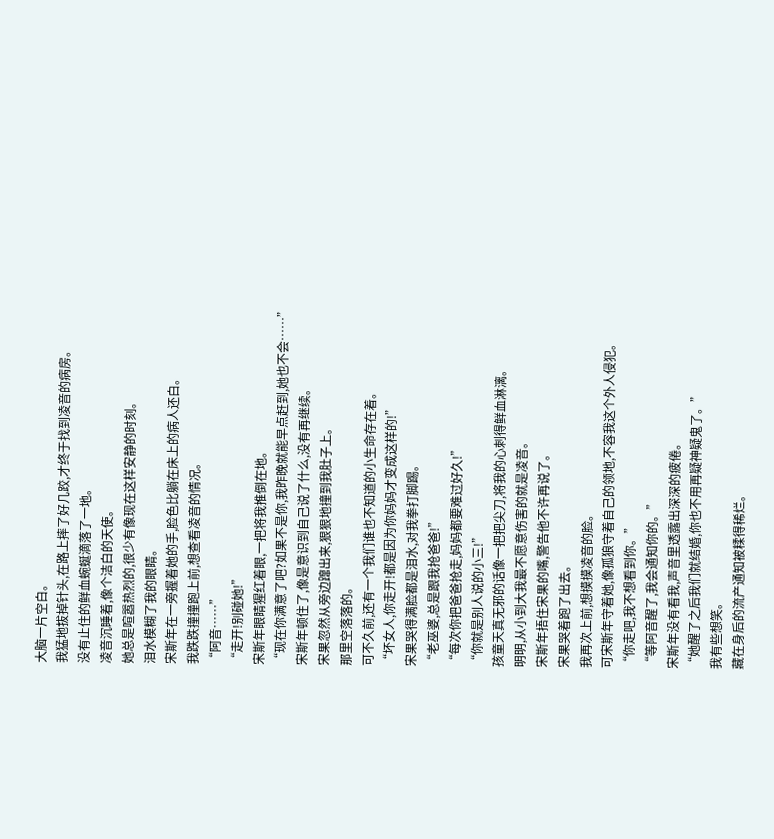大脑一片空白。
我猛地拔掉针头,在路上摔了好几跤,才终于找到凌音的病房。
没有止住的鲜血蜿蜒滴落了一地。
凌音沉睡着,像个洁白的天使。
她总是喧嚣热烈的,很少有像现在这样安静的时刻。
泪水模糊了我的眼睛。
宋斯年在一旁握着她的手,脸色比躺在床上的病人还白。
我跌跌撞撞跑上前,想查看凌音的情况。
“阿音……”
“走开!别碰她!”
宋斯年眼睛猩红着眼,一把将我推倒在地。
“现在你满意了吧?如果不是你,我昨晚就能早点赶到,她也不会……”
宋斯年顿住了,像是意识到自己说了什么,没有再继续。
宋果忽然从旁边蹿出来,狠狠地撞到我肚子上。
那里空落落的。
可不久前,还有一个我们谁也不知道的小生命存在着。
“坏女人,你走开!都是因为你妈妈才变成这样的!”
宋果哭得满脸都是泪水,对我拳打脚踢。
“老巫婆,总是跟我抢爸爸!”
“每次你把爸爸抢走,妈妈都要难过好久!”
“你就是别人说的小三!”
孩童天真无邪的话像一把把尖刀,将我的心刺得鲜血淋漓。
明明,从小到大我最不愿意伤害的就是凌音。
宋斯年捂住宋果的嘴,警告他不许再说了。
宋果哭着跑了出去。
我再次上前,想摸摸凌音的脸。
可宋斯年守着她,像孤狼守着自己的领地,不容我这个外人侵犯。
“你走吧,我不想看到你。”
“等阿音醒了,我会通知你的。”
宋斯年没有看我,声音里透露出深深的疲倦。
“她醒了之后我们就结婚,你也不用再疑神疑鬼了。”
我有些想笑。
藏在身后的流产通知被糅得稀烂。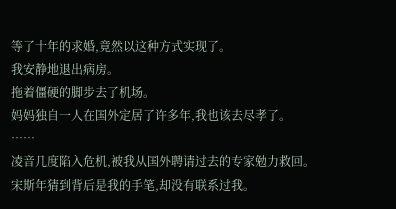等了十年的求婚,竟然以这种方式实现了。
我安静地退出病房。
拖着僵硬的脚步去了机场。
妈妈独自一人在国外定居了许多年,我也该去尽孝了。
……
凌音几度陷入危机,被我从国外聘请过去的专家勉力救回。
宋斯年猜到背后是我的手笔,却没有联系过我。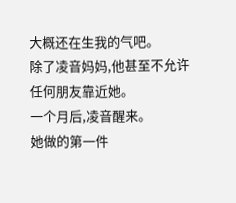大概还在生我的气吧。
除了凌音妈妈,他甚至不允许任何朋友靠近她。
一个月后,凌音醒来。
她做的第一件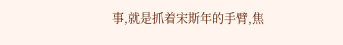事,就是抓着宋斯年的手臂,焦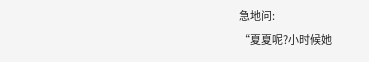急地问:
“夏夏呢?小时候她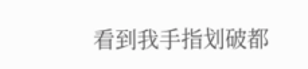看到我手指划破都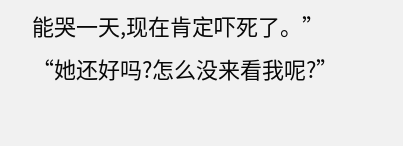能哭一天,现在肯定吓死了。”
“她还好吗?怎么没来看我呢?”